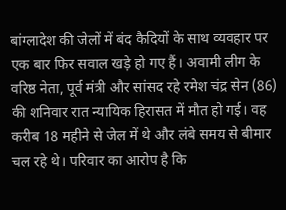बांग्लादेश की जेलों में बंद कैदियों के साथ व्यवहार पर एक बार फिर सवाल खड़े हो गए हैं। अवामी लीग के वरिष्ठ नेता, पूर्व मंत्री और सांसद रहे रमेश चंद्र सेन (86) की शनिवार रात न्यायिक हिरासत में मौत हो गई। वह करीब 18 महीने से जेल में थे और लंबे समय से बीमार चल रहे थे। परिवार का आरोप है कि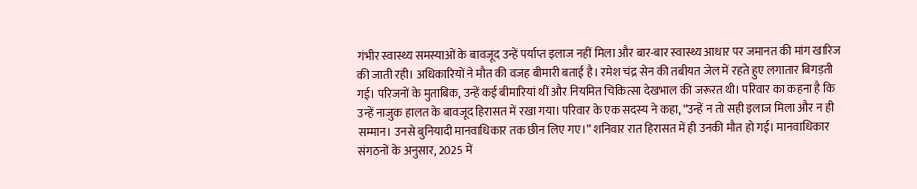गंभीर स्वास्थ्य समस्याओं के बावजूद उन्हें पर्याप्त इलाज नहीं मिला और बार-बार स्वास्थ्य आधार पर जमानत की मांग खारिज की जाती रही। अधिकारियों ने मौत की वजह बीमारी बताई है। रमेश चंद्र सेन की तबीयत जेल में रहते हुए लगातार बिगड़ती गई। परिजनों के मुताबिक, उन्हें कई बीमारियां थीं और नियमित चिकित्सा देखभाल की जरूरत थी। परिवार का कहना है कि उन्हें नाजुक हालत के बावजूद हिरासत में रखा गया। परिवार के एक सदस्य ने कहा, “उन्हें न तो सही इलाज मिला और न ही सम्मान। उनसे बुनियादी मानवाधिकार तक छीन लिए गए।” शनिवार रात हिरासत में ही उनकी मौत हो गई। मानवाधिकार संगठनों के अनुसार, 2025 में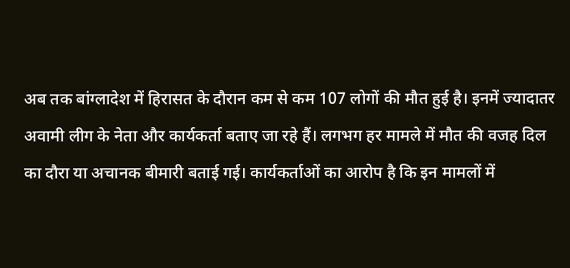अब तक बांग्लादेश में हिरासत के दौरान कम से कम 107 लोगों की मौत हुई है। इनमें ज्यादातर अवामी लीग के नेता और कार्यकर्ता बताए जा रहे हैं। लगभग हर मामले में मौत की वजह दिल का दौरा या अचानक बीमारी बताई गई। कार्यकर्ताओं का आरोप है कि इन मामलों में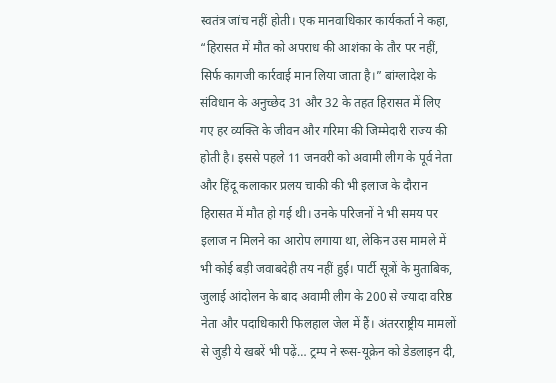स्वतंत्र जांच नहीं होती। एक मानवाधिकार कार्यकर्ता ने कहा, “हिरासत में मौत को अपराध की आशंका के तौर पर नहीं, सिर्फ कागजी कार्रवाई मान लिया जाता है।” बांग्लादेश के संविधान के अनुच्छेद 31 और 32 के तहत हिरासत में लिए गए हर व्यक्ति के जीवन और गरिमा की जिम्मेदारी राज्य की होती है। इससे पहले 11 जनवरी को अवामी लीग के पूर्व नेता और हिंदू कलाकार प्रलय चाकी की भी इलाज के दौरान हिरासत में मौत हो गई थी। उनके परिजनों ने भी समय पर इलाज न मिलने का आरोप लगाया था, लेकिन उस मामले में भी कोई बड़ी जवाबदेही तय नहीं हुई। पार्टी सूत्रों के मुताबिक, जुलाई आंदोलन के बाद अवामी लीग के 200 से ज्यादा वरिष्ठ नेता और पदाधिकारी फिलहाल जेल में हैं। अंतरराष्ट्रीय मामलों से जुड़ी ये खबरें भी पढ़ें… ट्रम्प ने रूस-यूक्रेन को डेडलाइन दी,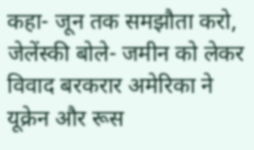कहा- जून तक समझौता करो, जेलेंस्की बोले- जमीन को लेकर विवाद बरकरार अमेरिका ने यूक्रेन और रूस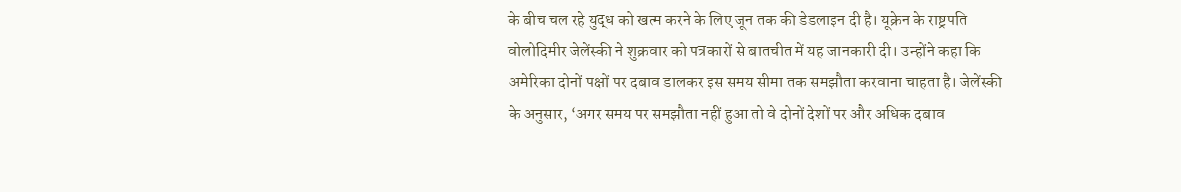के बीच चल रहे युद्ध को खत्म करने के लिए जून तक की डेडलाइन दी है। यूक्रेन के राष्ट्रपति वोलोदिमीर जेलेंस्की ने शुक्रवार को पत्रकारों से बातचीत में यह जानकारी दी। उन्होंने कहा कि अमेरिका दोनों पक्षों पर दबाव डालकर इस समय सीमा तक समझौता करवाना चाहता है। जेलेंस्की के अनुसार, ‘अगर समय पर समझौता नहीं हुआ तो वे दोनों देशों पर और अधिक दबाव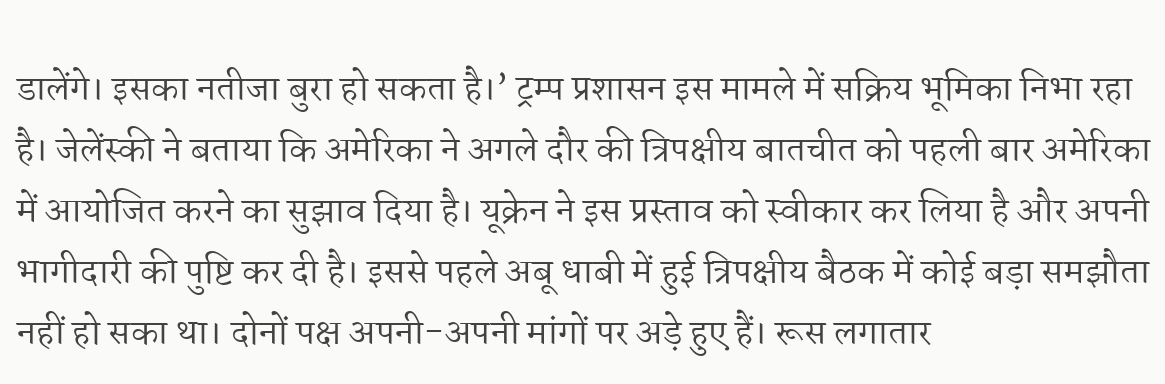डालेंगे। इसका नतीजा बुरा हो सकता है।’ ट्रम्प प्रशासन इस मामले में सक्रिय भूमिका निभा रहा है। जेलेंस्की ने बताया कि अमेरिका ने अगले दौर की त्रिपक्षीय बातचीत को पहली बार अमेरिका में आयोजित करने का सुझाव दिया है। यूक्रेन ने इस प्रस्ताव को स्वीकार कर लिया है और अपनी भागीदारी की पुष्टि कर दी है। इससे पहले अबू धाबी में हुई त्रिपक्षीय बैठक में कोई बड़ा समझौता नहीं हो सका था। दोनों पक्ष अपनी-अपनी मांगों पर अड़े हुए हैं। रूस लगातार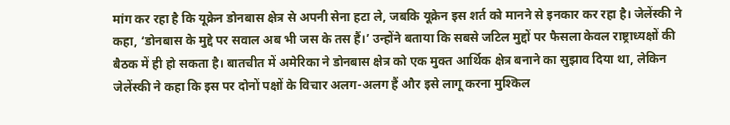मांग कर रहा है कि यूक्रेन डोनबास क्षेत्र से अपनी सेना हटा ले, जबकि यूक्रेन इस शर्त को मानने से इनकार कर रहा है। जेलेंस्की ने कहा, ‘डोनबास के मुद्दे पर सवाल अब भी जस के तस हैं।’ उन्होंने बताया कि सबसे जटिल मुद्दों पर फैसला केवल राष्ट्राध्यक्षों की बैठक में ही हो सकता है। बातचीत में अमेरिका ने डोनबास क्षेत्र को एक मुक्त आर्थिक क्षेत्र बनाने का सुझाव दिया था, लेकिन जेलेंस्की ने कहा कि इस पर दोनों पक्षों के विचार अलग-अलग हैं और इसे लागू करना मुश्किल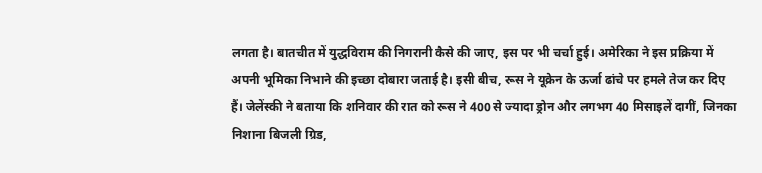लगता है। बातचीत में युद्धविराम की निगरानी कैसे की जाए, इस पर भी चर्चा हुई। अमेरिका ने इस प्रक्रिया में अपनी भूमिका निभाने की इच्छा दोबारा जताई है। इसी बीच, रूस ने यूक्रेन के ऊर्जा ढांचे पर हमले तेज कर दिए हैं। जेलेंस्की ने बताया कि शनिवार की रात को रूस ने 400 से ज्यादा ड्रोन और लगभग 40 मिसाइलें दागीं, जिनका निशाना बिजली ग्रिड,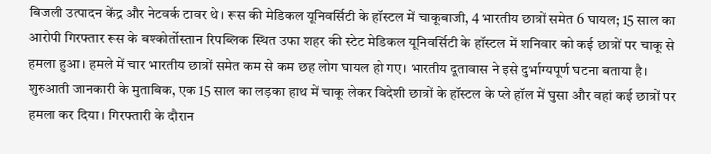बिजली उत्पादन केंद्र और नेटवर्क टावर थे। रूस की मेडिकल यूनिवर्सिटी के हॉस्टल में चाकूबाजी, 4 भारतीय छात्रों समेत 6 घायल; 15 साल का आरोपी गिरफ्तार रूस के बश्कोर्तोस्तान रिपब्लिक स्थित उफा शहर की स्टेट मेडिकल यूनिवर्सिटी के हॉस्टल में शनिवार को कई छात्रों पर चाकू से हमला हुआ। हमले में चार भारतीय छात्रों समेत कम से कम छह लोग घायल हो गए। भारतीय दूतावास ने इसे दुर्भाग्यपूर्ण घटना बताया है। शुरुआती जानकारी के मुताबिक, एक 15 साल का लड़का हाथ में चाकू लेकर विदेशी छात्रों के हॉस्टल के प्ले हॉल में घुसा और वहां कई छात्रों पर हमला कर दिया। गिरफ्तारी के दौरान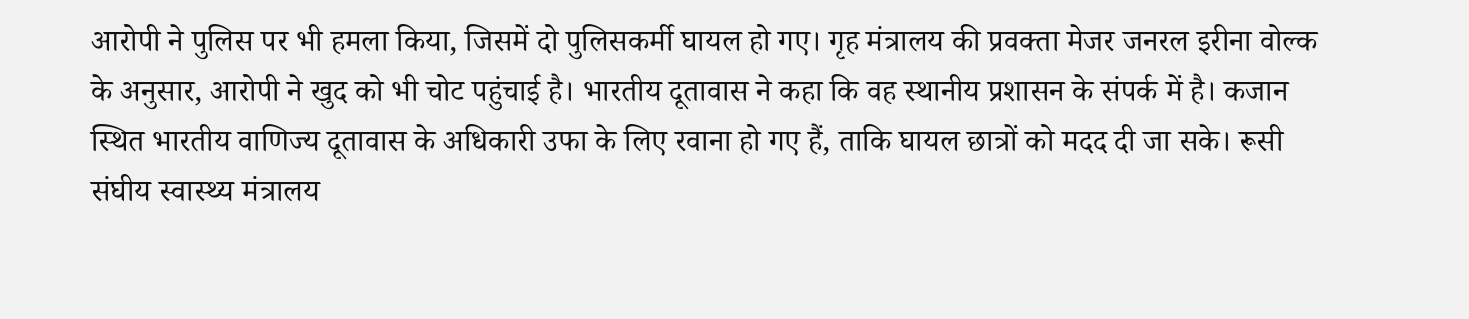आरोपी ने पुलिस पर भी हमला किया, जिसमें दो पुलिसकर्मी घायल हो गए। गृह मंत्रालय की प्रवक्ता मेजर जनरल इरीना वोल्क के अनुसार, आरोपी ने खुद को भी चोट पहुंचाई है। भारतीय दूतावास ने कहा कि वह स्थानीय प्रशासन के संपर्क में है। कजान स्थित भारतीय वाणिज्य दूतावास के अधिकारी उफा के लिए रवाना हो गए हैं, ताकि घायल छात्रों को मदद दी जा सके। रूसी संघीय स्वास्थ्य मंत्रालय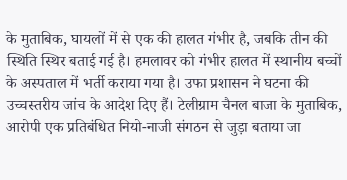के मुताबिक, घायलों में से एक की हालत गंभीर है, जबकि तीन की स्थिति स्थिर बताई गई है। हमलावर को गंभीर हालत में स्थानीय बच्चों के अस्पताल में भर्ती कराया गया है। उफा प्रशासन ने घटना की उच्चस्तरीय जांच के आदेश दिए हैं। टेलीग्राम चैनल बाजा के मुताबिक, आरोपी एक प्रतिबंधित नियो-नाजी संगठन से जुड़ा बताया जा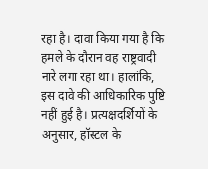रहा है। दावा किया गया है कि हमले के दौरान वह राष्ट्रवादी नारे लगा रहा था। हालांकि, इस दावे की आधिकारिक पुष्टि नहीं हुई है। प्रत्यक्षदर्शियों के अनुसार, हॉस्टल के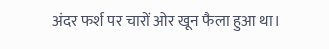अंदर फर्श पर चारों ओर खून फैला हुआ था।